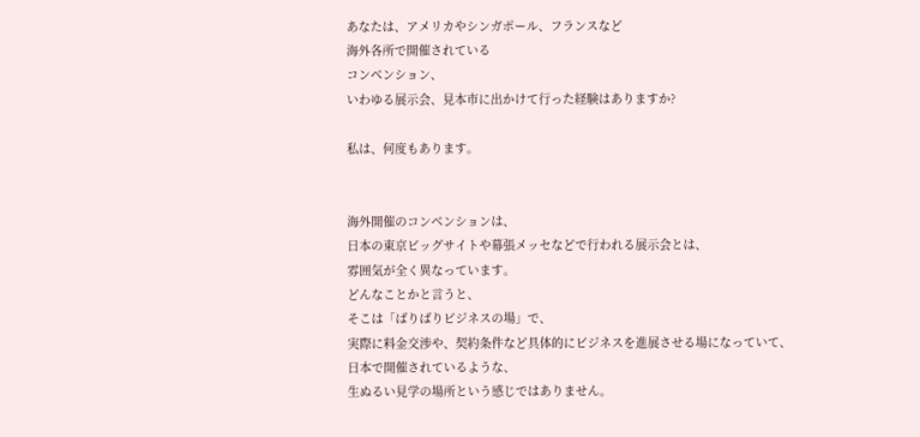あなたは、アメリカやシンガポール、フランスなど
海外各所で開催されている
コンベンション、
いわゆる展示会、見本市に出かけて行った経験はありますか?

私は、何度もあります。


海外開催のコンベンションは、
日本の東京ビッグサイトや幕張メッセなどで行われる展示会とは、
雰囲気が全く異なっています。
どんなことかと言うと、
そこは「ばりばりビジネスの場」で、
実際に料金交渉や、契約条件など具体的にビジネスを進展させる場になっていて、
日本で開催されているような、
生ぬるい見学の場所という感じではありません。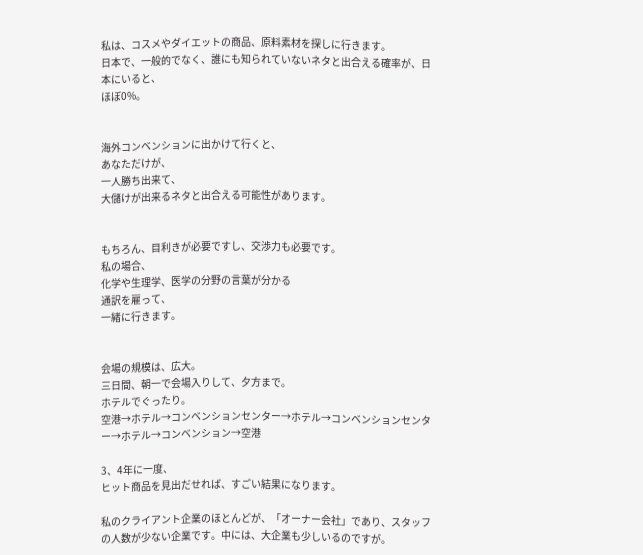私は、コスメやダイエットの商品、原料素材を探しに行きます。
日本で、一般的でなく、誰にも知られていないネタと出合える確率が、日本にいると、
ほぼ0%。


海外コンベンションに出かけて行くと、
あなただけが、
一人勝ち出来て、
大儲けが出来るネタと出合える可能性があります。


もちろん、目利きが必要ですし、交渉力も必要です。
私の場合、
化学や生理学、医学の分野の言葉が分かる
通訳を雇って、
一緒に行きます。


会場の規模は、広大。
三日間、朝一で会場入りして、夕方まで。
ホテルでぐったり。
空港→ホテル→コンベンションセンター→ホテル→コンベンションセンター→ホテル→コンベンション→空港

3、4年に一度、
ヒット商品を見出だせれば、すごい結果になります。

私のクライアント企業のほとんどが、「オーナー会社」であり、スタッフの人数が少ない企業です。中には、大企業も少しいるのですが。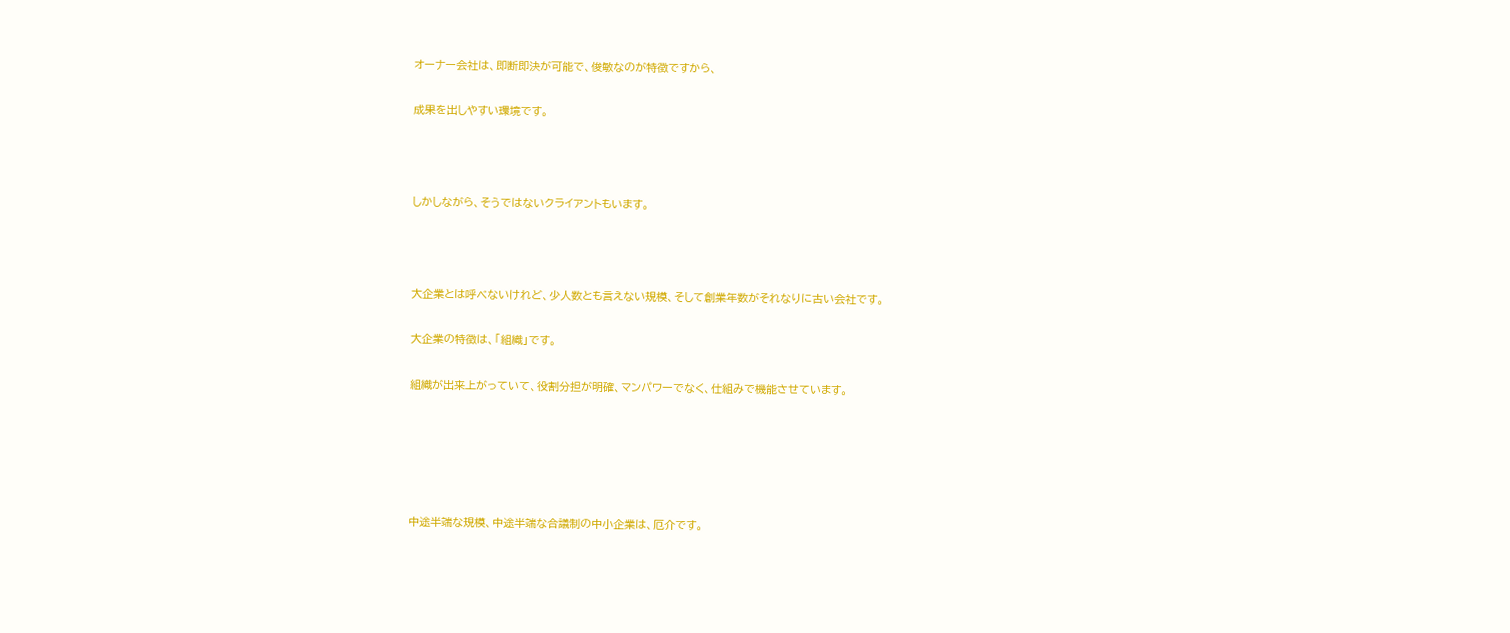オーナー会社は、即断即決が可能で、俊敏なのが特徴ですから、

成果を出しやすい環境です。



しかしながら、そうではないクライアントもいます。



大企業とは呼べないけれど、少人数とも言えない規模、そして創業年数がそれなりに古い会社です。

大企業の特徴は、「組織」です。

組織が出来上がっていて、役割分担が明確、マンパワーでなく、仕組みで機能させています。





中途半端な規模、中途半端な合議制の中小企業は、厄介です。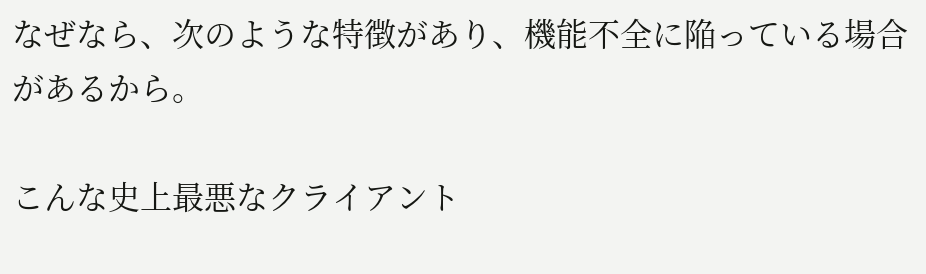なぜなら、次のような特徴があり、機能不全に陥っている場合があるから。

こんな史上最悪なクライアント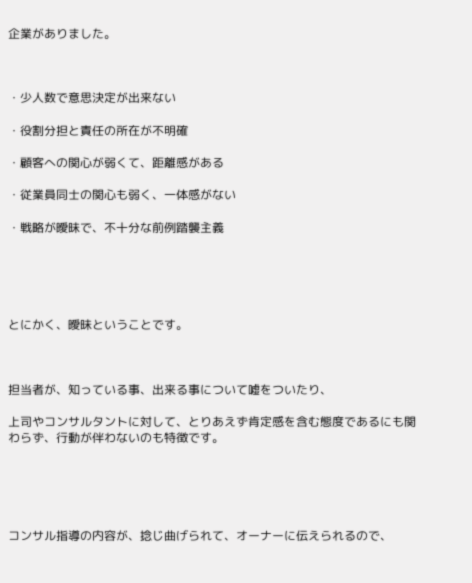企業がありました。



・少人数で意思決定が出来ない

・役割分担と責任の所在が不明確

・顧客への関心が弱くて、距離感がある

・従業員同士の関心も弱く、一体感がない

・戦略が曖昧で、不十分な前例踏襲主義





とにかく、曖昧ということです。



担当者が、知っている事、出来る事について嘘をついたり、

上司やコンサルタントに対して、とりあえず肯定感を含む態度であるにも関わらず、行動が伴わないのも特徴です。





コンサル指導の内容が、捻じ曲げられて、オーナーに伝えられるので、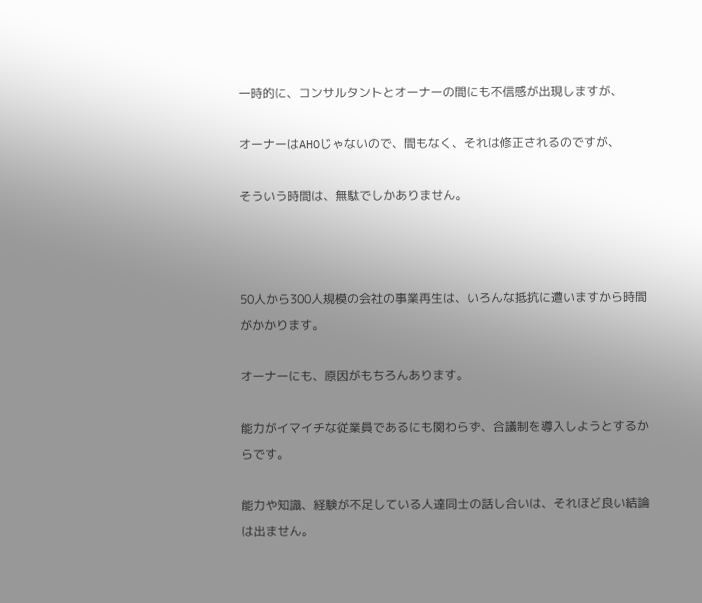一時的に、コンサルタントとオーナーの間にも不信感が出現しますが、

オーナーはAHOじゃないので、間もなく、それは修正されるのですが、

そういう時間は、無駄でしかありません。



50人から300人規模の会社の事業再生は、いろんな抵抗に遭いますから時間がかかります。

オーナーにも、原因がもちろんあります。

能力がイマイチな従業員であるにも関わらず、合議制を導入しようとするからです。

能力や知識、経験が不足している人達同士の話し合いは、それほど良い結論は出ません。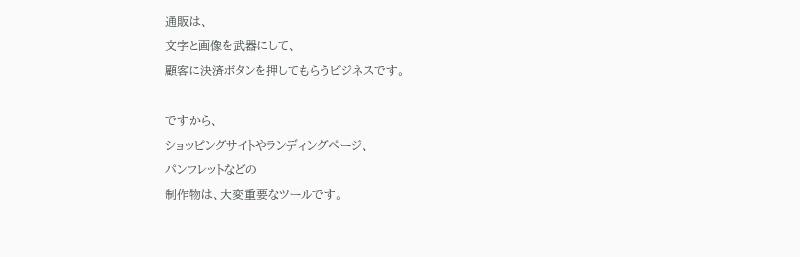通販は、
文字と画像を武器にして、
顧客に決済ボタンを押してもらうビジネスです。

ですから、
ショッピングサイトやランディングページ、
パンフレットなどの
制作物は、大変重要なツールです。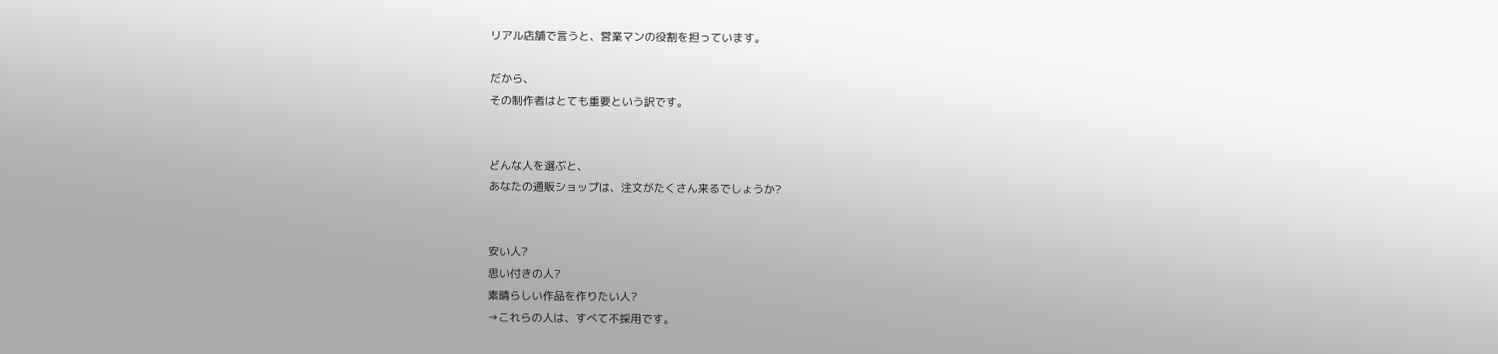リアル店舗で言うと、営業マンの役割を担っています。

だから、
その制作者はとても重要という訳です。


どんな人を選ぶと、
あなたの通販ショップは、注文がたくさん来るでしょうか?


安い人?
思い付きの人?
素晴らしい作品を作りたい人?
→これらの人は、すべて不採用です。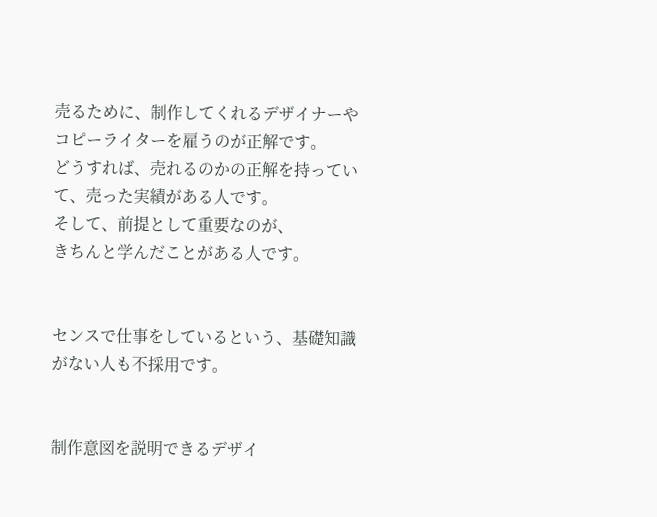売るために、制作してくれるデザイナーやコピーライターを雇うのが正解です。
どうすれば、売れるのかの正解を持っていて、売った実績がある人です。
そして、前提として重要なのが、
きちんと学んだことがある人です。


センスで仕事をしているという、基礎知識がない人も不採用です。


制作意図を説明できるデザイ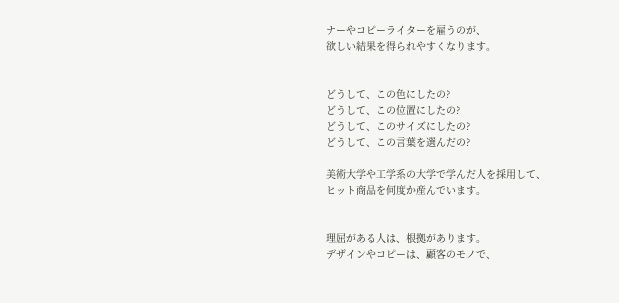ナーやコピーライターを雇うのが、
欲しい結果を得られやすくなります。


どうして、この色にしたの?
どうして、この位置にしたの?
どうして、このサイズにしたの?
どうして、この言葉を選んだの?

美術大学や工学系の大学で学んだ人を採用して、
ヒット商品を何度か産んでいます。


理屈がある人は、根拠があります。
デザインやコピーは、顧客のモノで、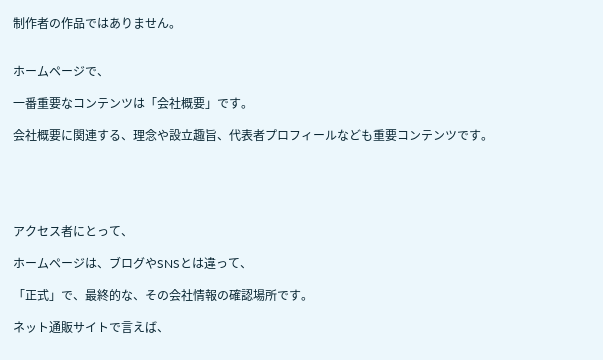制作者の作品ではありません。


ホームページで、

一番重要なコンテンツは「会社概要」です。

会社概要に関連する、理念や設立趣旨、代表者プロフィールなども重要コンテンツです。





アクセス者にとって、

ホームページは、ブログやSNSとは違って、

「正式」で、最終的な、その会社情報の確認場所です。

ネット通販サイトで言えば、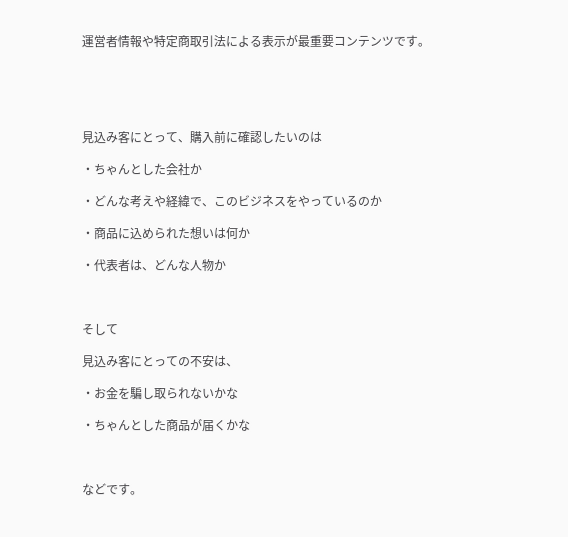運営者情報や特定商取引法による表示が最重要コンテンツです。





見込み客にとって、購入前に確認したいのは

・ちゃんとした会社か

・どんな考えや経緯で、このビジネスをやっているのか

・商品に込められた想いは何か

・代表者は、どんな人物か



そして

見込み客にとっての不安は、

・お金を騙し取られないかな

・ちゃんとした商品が届くかな



などです。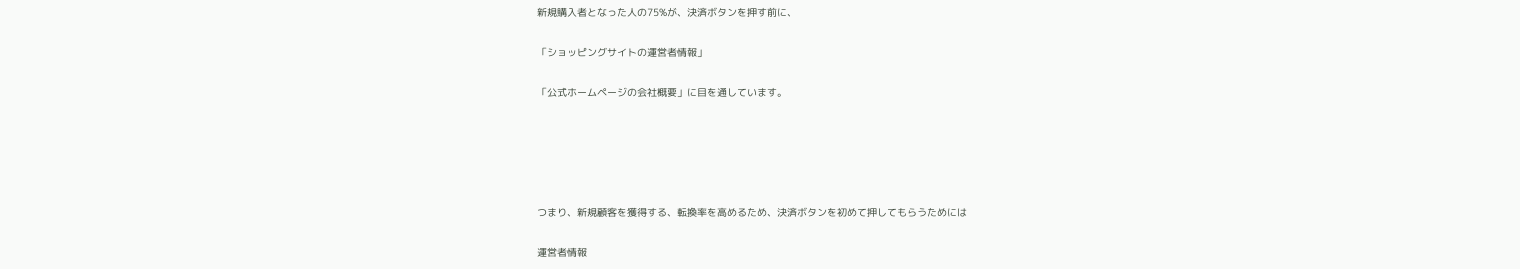新規購入者となった人の75%が、決済ボタンを押す前に、

「ショッピングサイトの運営者情報」

「公式ホームページの会社概要」に目を通しています。





つまり、新規顧客を獲得する、転換率を高めるため、決済ボタンを初めて押してもらうためには

運営者情報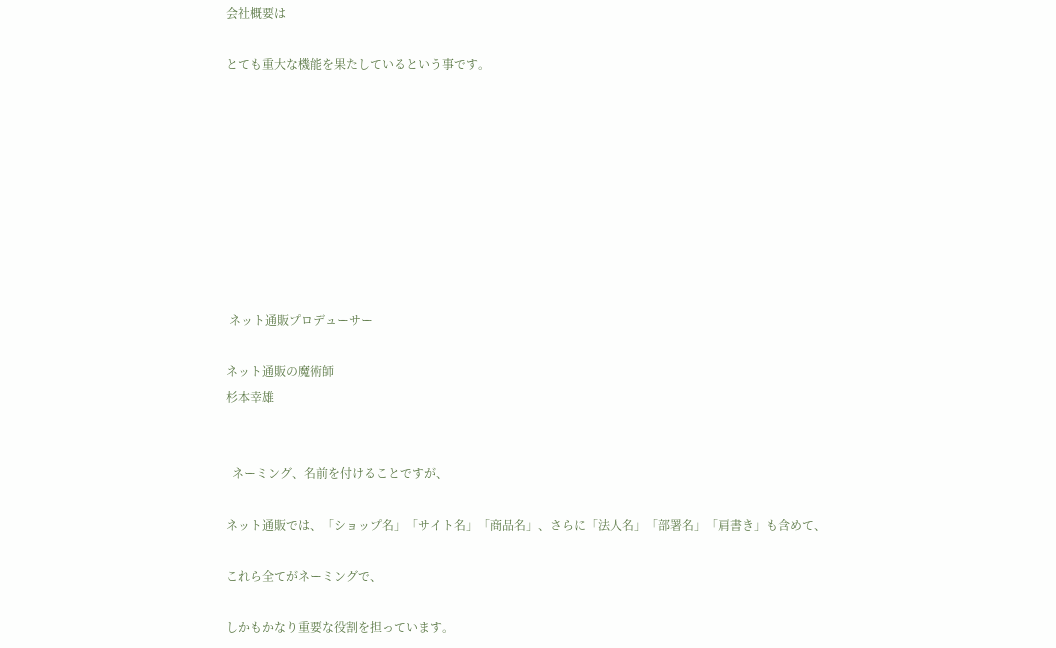会社概要は

とても重大な機能を果たしているという事です。









 ネット通販プロデューサー

ネット通販の魔術師
杉本幸雄


  ネーミング、名前を付けることですが、

ネット通販では、「ショップ名」「サイト名」「商品名」、さらに「法人名」「部署名」「肩書き」も含めて、

これら全てがネーミングで、

しかもかなり重要な役割を担っています。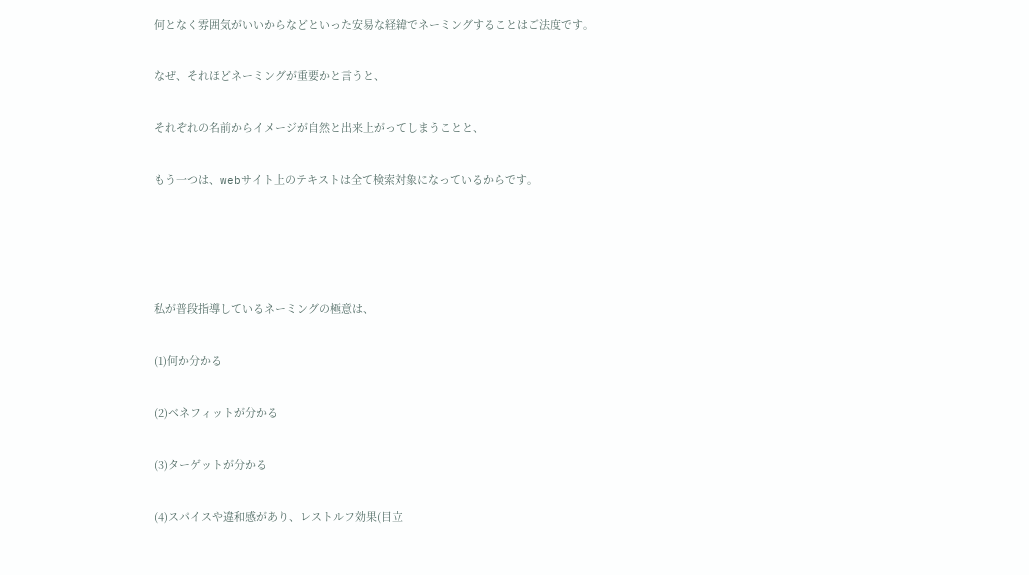何となく雰囲気がいいからなどといった安易な経緯でネーミングすることはご法度です。

なぜ、それほどネーミングが重要かと言うと、

それぞれの名前からイメージが自然と出来上がってしまうことと、

もう一つは、webサイト上のテキストは全て検索対象になっているからです。




私が普段指導しているネーミングの極意は、

(1)何か分かる

(2)ベネフィットが分かる

(3)ターゲットが分かる

(4)スパイスや違和感があり、レストルフ効果(目立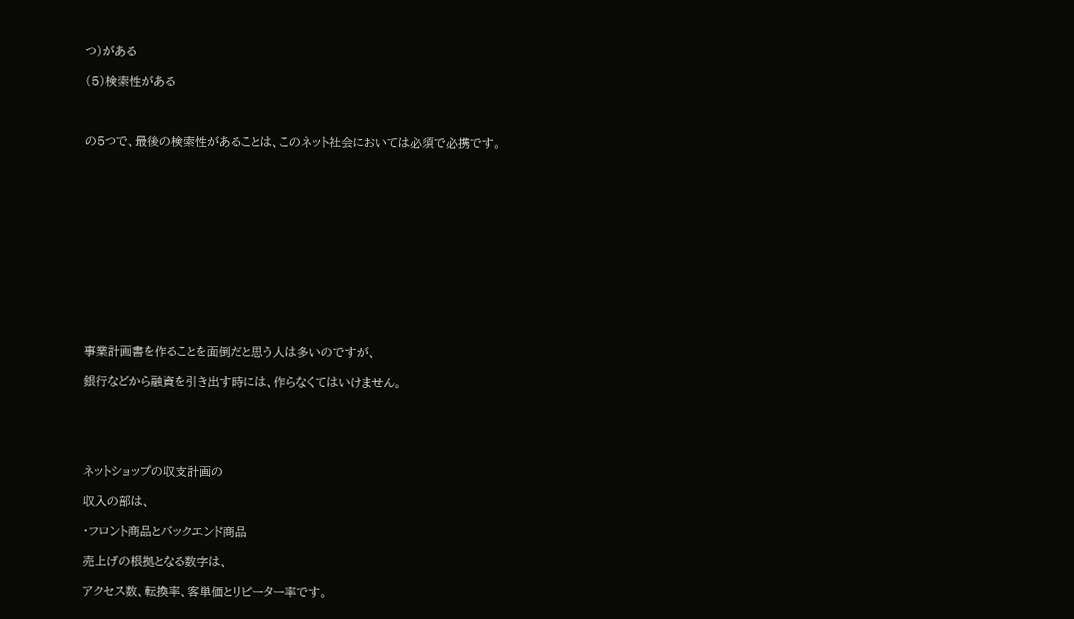つ)がある

(5)検索性がある



の5つで、最後の検索性があることは、このネット社会においては必須で必携です。













事業計画書を作ることを面倒だと思う人は多いのですが、

銀行などから融資を引き出す時には、作らなくてはいけません。





ネットショップの収支計画の

収入の部は、

・フロント商品とバックエンド商品

売上げの根拠となる数字は、

アクセス数、転換率、客単価とリピーター率です。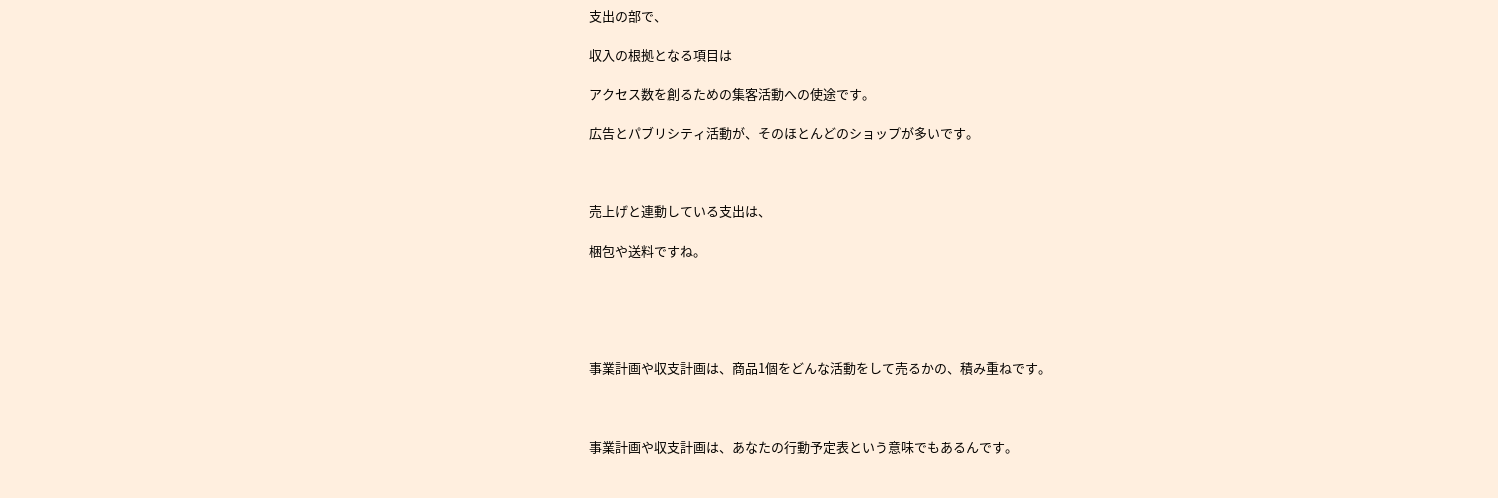支出の部で、

収入の根拠となる項目は

アクセス数を創るための集客活動への使途です。

広告とパブリシティ活動が、そのほとんどのショップが多いです。



売上げと連動している支出は、

梱包や送料ですね。





事業計画や収支計画は、商品1個をどんな活動をして売るかの、積み重ねです。



事業計画や収支計画は、あなたの行動予定表という意味でもあるんです。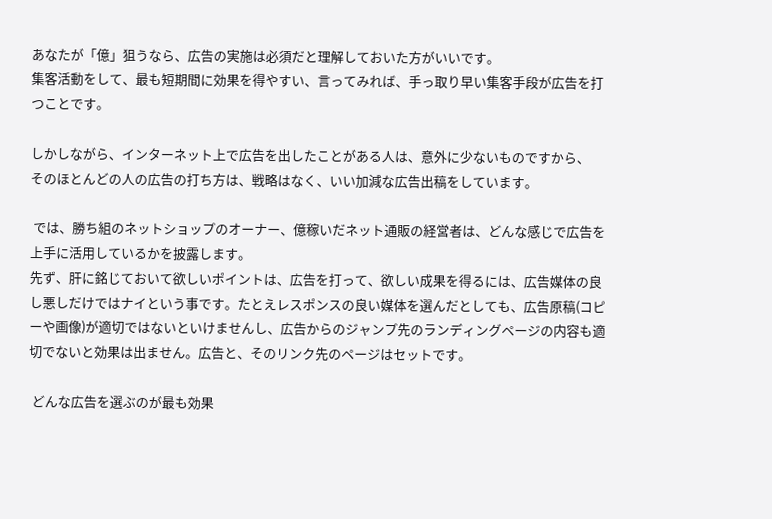あなたが「億」狙うなら、広告の実施は必須だと理解しておいた方がいいです。
集客活動をして、最も短期間に効果を得やすい、言ってみれば、手っ取り早い集客手段が広告を打つことです。

しかしながら、インターネット上で広告を出したことがある人は、意外に少ないものですから、
そのほとんどの人の広告の打ち方は、戦略はなく、いい加減な広告出稿をしています。

 では、勝ち組のネットショップのオーナー、億稼いだネット通販の経営者は、どんな感じで広告を上手に活用しているかを披露します。
先ず、肝に銘じておいて欲しいポイントは、広告を打って、欲しい成果を得るには、広告媒体の良し悪しだけではナイという事です。たとえレスポンスの良い媒体を選んだとしても、広告原稿(コピーや画像)が適切ではないといけませんし、広告からのジャンプ先のランディングページの内容も適切でないと効果は出ません。広告と、そのリンク先のページはセットです。

 どんな広告を選ぶのが最も効果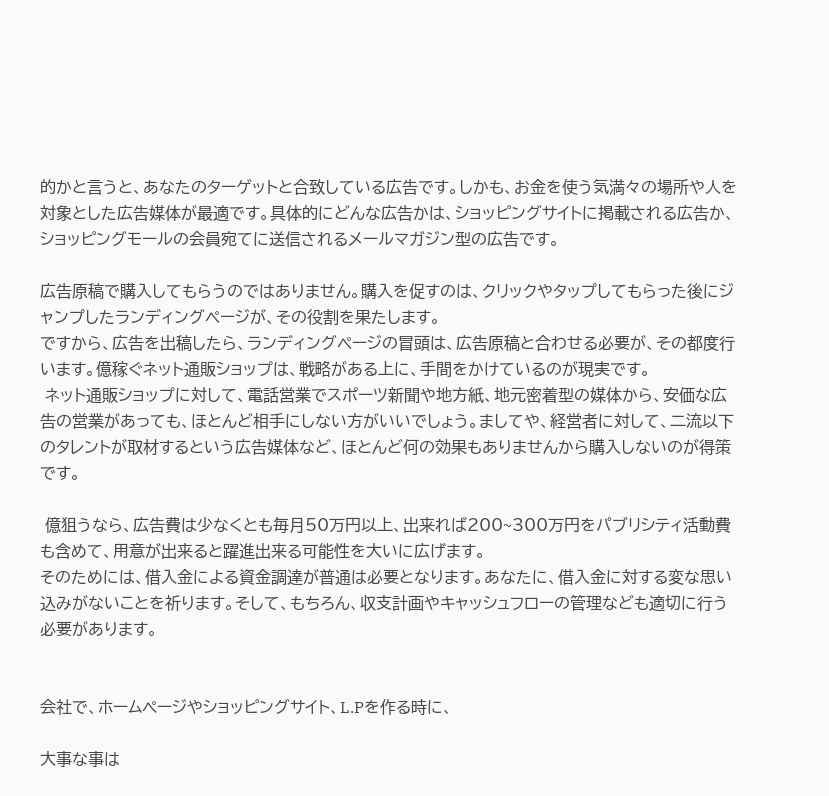的かと言うと、あなたのターゲットと合致している広告です。しかも、お金を使う気満々の場所や人を対象とした広告媒体が最適です。具体的にどんな広告かは、ショッピングサイトに掲載される広告か、ショッピングモールの会員宛てに送信されるメールマガジン型の広告です。

広告原稿で購入してもらうのではありません。購入を促すのは、クリックやタップしてもらった後にジャンプしたランディングページが、その役割を果たします。
ですから、広告を出稿したら、ランディングページの冒頭は、広告原稿と合わせる必要が、その都度行います。億稼ぐネット通販ショップは、戦略がある上に、手間をかけているのが現実です。
 ネット通販ショップに対して、電話営業でスポーツ新聞や地方紙、地元密着型の媒体から、安価な広告の営業があっても、ほとんど相手にしない方がいいでしょう。ましてや、経営者に対して、二流以下のタレントが取材するという広告媒体など、ほとんど何の効果もありませんから購入しないのが得策です。

 億狙うなら、広告費は少なくとも毎月50万円以上、出来れば200~300万円をパブリシティ活動費も含めて、用意が出来ると躍進出来る可能性を大いに広げます。
そのためには、借入金による資金調達が普通は必要となります。あなたに、借入金に対する変な思い込みがないことを祈ります。そして、もちろん、収支計画やキャッシュフローの管理なども適切に行う必要があります。


会社で、ホームページやショッピングサイト、L.Pを作る時に、

大事な事は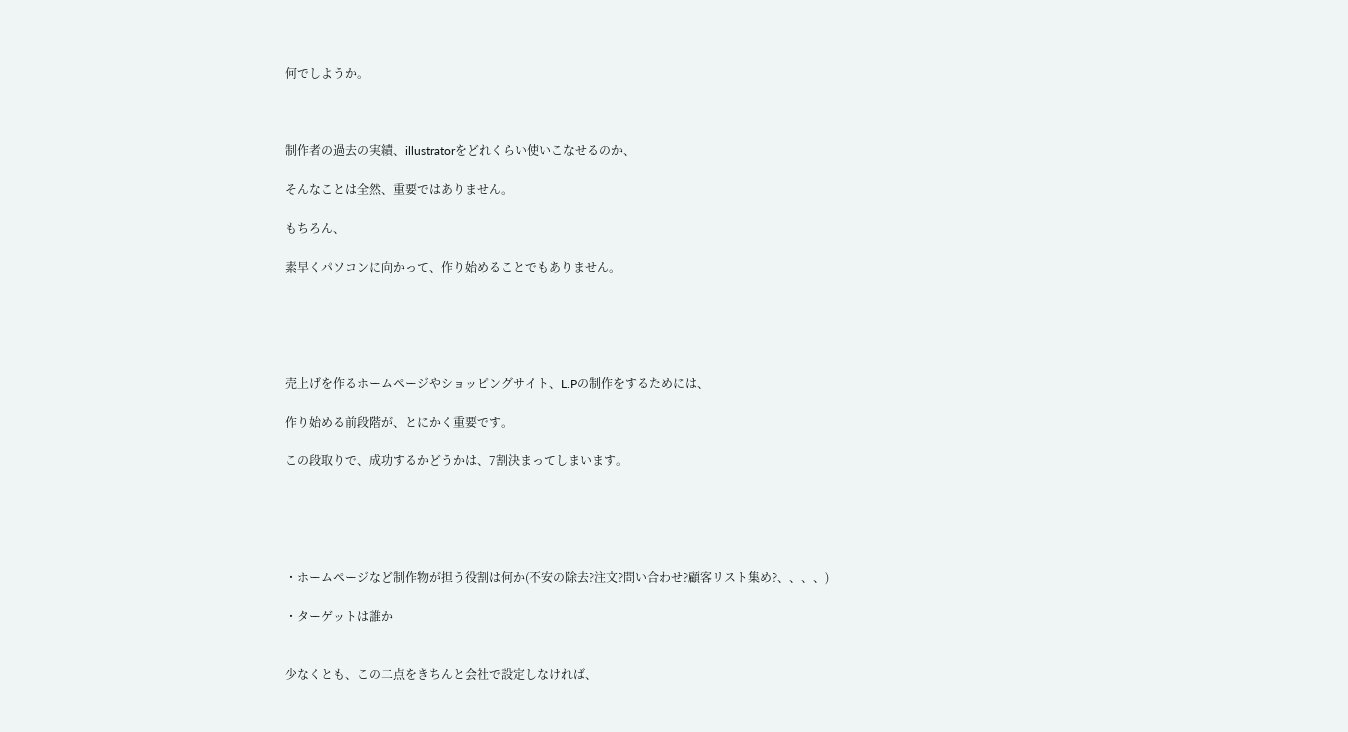何でしようか。



制作者の過去の実績、illustratorをどれくらい使いこなせるのか、

そんなことは全然、重要ではありません。

もちろん、

素早くパソコンに向かって、作り始めることでもありません。





売上げを作るホームページやショッピングサイト、L.Pの制作をするためには、

作り始める前段階が、とにかく重要です。

この段取りで、成功するかどうかは、7割決まってしまいます。





・ホームページなど制作物が担う役割は何か(不安の除去?注文?問い合わせ?顧客リスト集め?、、、、)

・ターゲットは誰か


少なくとも、この二点をきちんと会社で設定しなければ、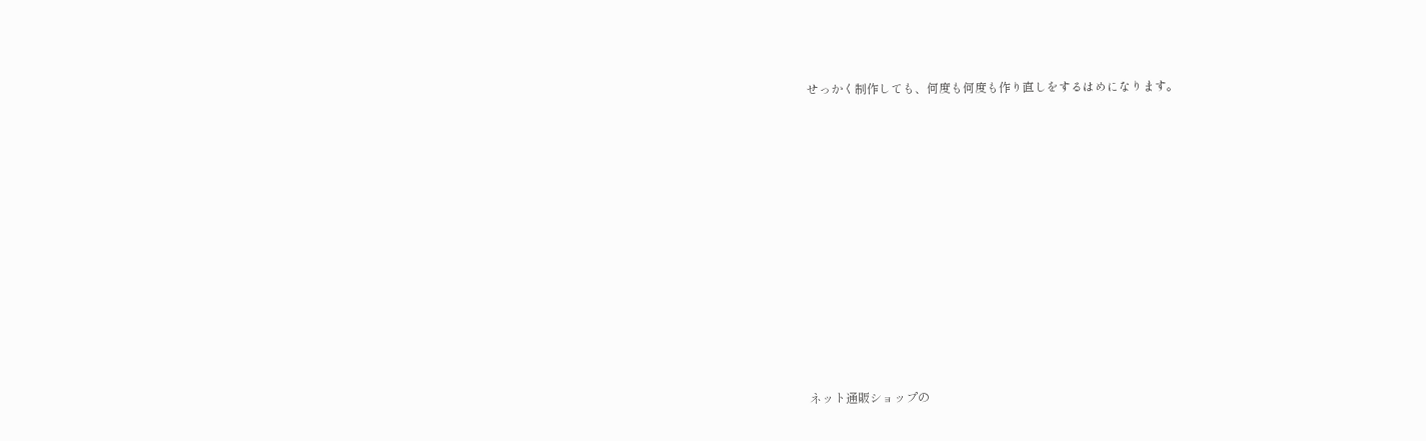せっかく制作しても、何度も何度も作り直しをするはめになります。











ネット通販ショップの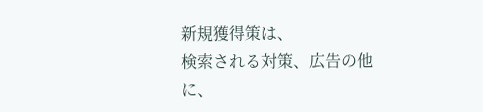新規獲得策は、
検索される対策、広告の他に、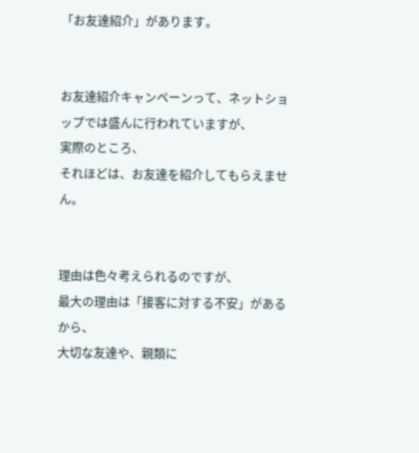「お友達紹介」があります。


お友達紹介キャンペーンって、ネットショップでは盛んに行われていますが、
実際のところ、
それほどは、お友達を紹介してもらえません。


理由は色々考えられるのですが、
最大の理由は「接客に対する不安」があるから、
大切な友達や、親類に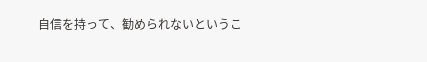自信を持って、勧められないというこ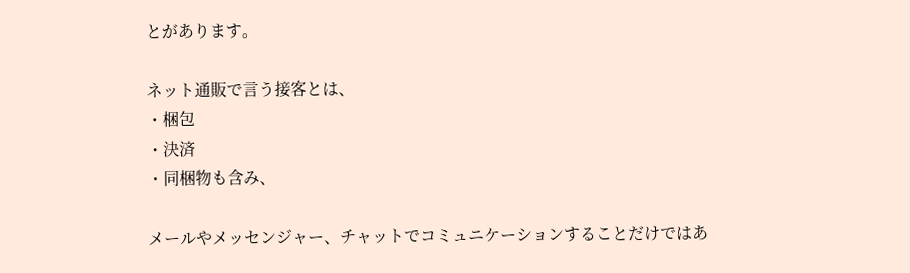とがあります。

ネット通販で言う接客とは、
・梱包
・決済
・同梱物も含み、

メールやメッセンジャー、チャットでコミュニケーションすることだけではあ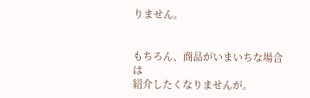りません。


もちろん、商品がいまいちな場合は
紹介したくなりませんが。